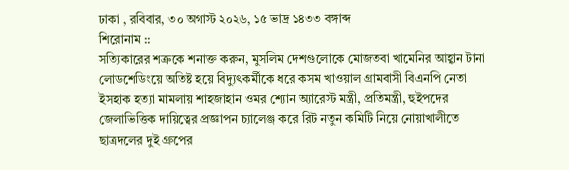ঢাকা , রবিবার, ৩০ অগাস্ট ২০২৬, ১৫ ভাদ্র ১৪৩৩ বঙ্গাব্দ
শিরোনাম ::
সত্যিকারের শত্রুকে শনাক্ত করুন, মুসলিম দেশগুলোকে মোজতবা খামেনির আহ্বান টানা লোডশেডিংয়ে অতিষ্ট হয়ে বিদ্যুৎকর্মীকে ধরে কসম খাওয়াল গ্রামবাসী বিএনপি নেতা ইসহাক হত্যা মামলায় শাহজাহান ওমর শ্যোন অ্যারেস্ট মন্ত্রী, প্রতিমন্ত্রী, হুইপদের জেলাভিত্তিক দায়িত্বের প্রজ্ঞাপন চ্যালেঞ্জ করে রিট নতুন কমিটি নিয়ে নোয়াখালীতে ছাত্রদলের দুই গ্রুপের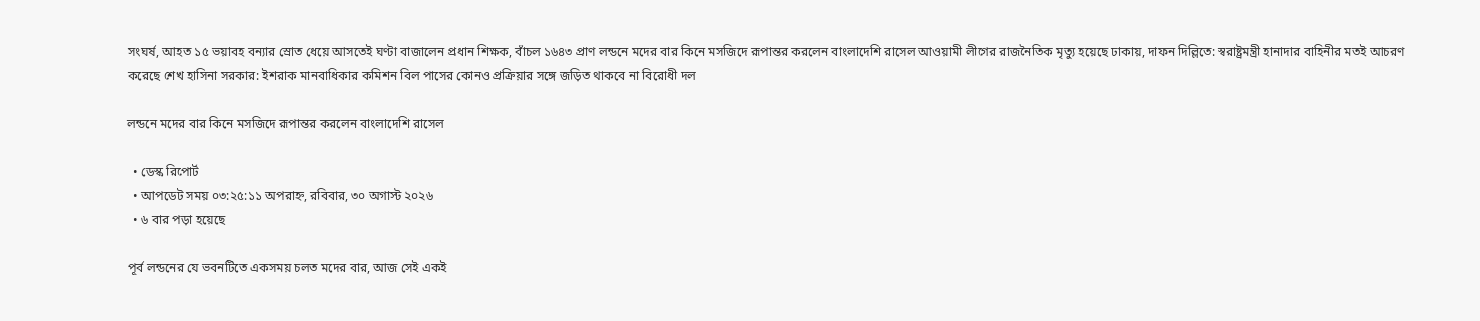সংঘর্ষ, আহত ১৫ ভয়াবহ বন্যার স্রোত ধেয়ে আসতেই ঘণ্টা বাজালেন প্রধান শিক্ষক, বাঁচল ১৬৪৩ প্রাণ লন্ডনে মদের বার কিনে মসজিদে রূপান্তর করলেন বাংলাদেশি রাসেল আওয়ামী লীগের রাজনৈতিক মৃত্যু হয়েছে ঢাকায়, দাফন দিল্লিতে: স্বরাষ্ট্রমন্ত্রী হানাদার বাহিনীর মতই আচরণ করেছে শেখ হাসিনা সরকার: ইশরাক মানবাধিকার কমিশন বিল পাসের কোনও প্রক্রিয়ার সঙ্গে জড়িত থাকবে না বিরোধী দল

লন্ডনে মদের বার কিনে মসজিদে রূপান্তর করলেন বাংলাদেশি রাসেল

  • ডেস্ক রিপোর্ট
  • আপডেট সময় ০৩:২৫:১১ অপরাহ্ন, রবিবার, ৩০ অগাস্ট ২০২৬
  • ৬ বার পড়া হয়েছে

পূর্ব লন্ডনের যে ভবনটিতে একসময় চলত মদের বার, আজ সেই একই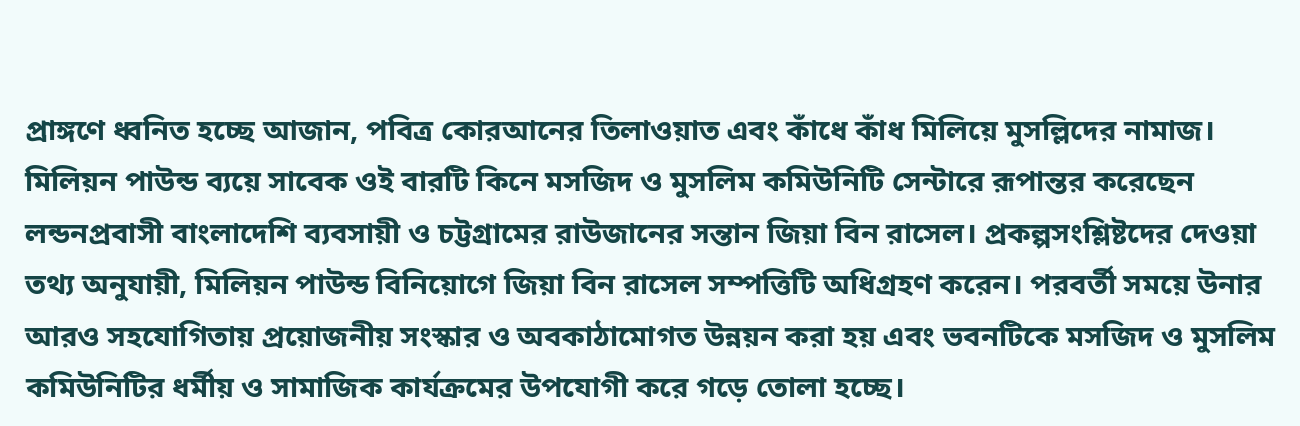প্রাঙ্গণে ধ্বনিত হচ্ছে আজান, পবিত্র কোরআনের তিলাওয়াত এবং কাঁধে কাঁধ মিলিয়ে মুসল্লিদের নামাজ। মিলিয়ন পাউন্ড ব্যয়ে সাবেক ওই বারটি কিনে মসজিদ ও মুসলিম কমিউনিটি সেন্টারে রূপান্তর করেছেন লন্ডনপ্রবাসী বাংলাদেশি ব্যবসায়ী ও চট্টগ্রামের রাউজানের সন্তান জিয়া বিন রাসেল। প্রকল্পসংশ্লিষ্টদের দেওয়া তথ্য অনুযায়ী, মিলিয়ন পাউন্ড বিনিয়োগে জিয়া বিন রাসেল সম্পত্তিটি অধিগ্রহণ করেন। পরবর্তী সময়ে উনার আরও সহযোগিতায় প্রয়োজনীয় সংস্কার ও অবকাঠামোগত উন্নয়ন করা হয় এবং ভবনটিকে মসজিদ ও মুসলিম কমিউনিটির ধর্মীয় ও সামাজিক কার্যক্রমের উপযোগী করে গড়ে তোলা হচ্ছে।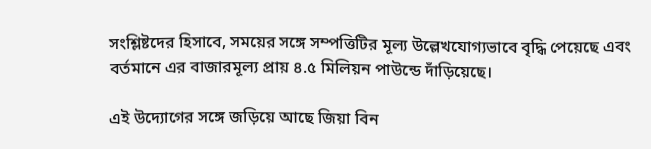সংশ্লিষ্টদের হিসাবে, সময়ের সঙ্গে সম্পত্তিটির মূল্য উল্লেখযোগ্যভাবে বৃদ্ধি পেয়েছে এবং বর্তমানে এর বাজারমূল্য প্রায় ৪.৫ মিলিয়ন পাউন্ডে দাঁড়িয়েছে।

এই উদ্যোগের সঙ্গে জড়িয়ে আছে জিয়া বিন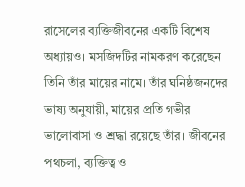রাসেলের ব্যক্তিজীবনের একটি বিশেষ অধ্যায়ও। মসজিদটির নামকরণ করেছেন তিনি তাঁর মায়ের নামে। তাঁর ঘনিষ্ঠজনদের ভাষ্য অনুযায়ী, মায়ের প্রতি গভীর ভালোবাসা ও শ্রদ্ধা রয়েছে তাঁর। জীবনের পথচলা, ব্যক্তিত্ব ও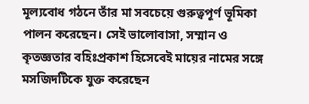মূল্যবোধ গঠনে তাঁর মা সবচেয়ে গুরুত্বপূর্ণ ভূমিকা পালন করেছেন। সেই ভালোবাসা, সম্মান ও কৃতজ্ঞতার বহিঃপ্রকাশ হিসেবেই মায়ের নামের সঙ্গে মসজিদটিকে যুক্ত করেছেন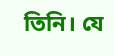তিনি। যে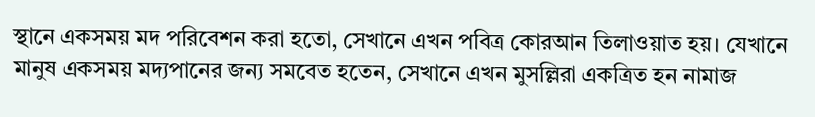স্থানে একসময় মদ পরিবেশন করা হতো, সেখানে এখন পবিত্র কোরআন তিলাওয়াত হয়। যেখানে মানুষ একসময় মদ্যপানের জন্য সমবেত হতেন, সেখানে এখন মুসল্লিরা একত্রিত হন নামাজ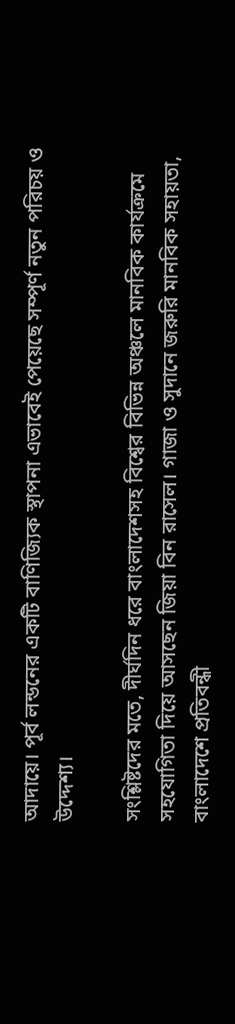আদায়ে। পূর্ব লন্ডনের একটি বাণিজ্যিক স্থাপনা এভাবেই পেয়েছে সম্পূর্ণ নতুন পরিচয় ও উদ্দেশ্য।

সংশ্লিষ্টদের মতে, দীর্ঘদিন ধরে বাংলাদেশসহ বিশ্বের বিভিন্ন অঞ্চলে মানবিক কার্যক্রমে সহযোগিতা দিয়ে আসছেন জিয়া বিন রাসেল। গাজা ও সুদানে জরুরি মানবিক সহায়তা, বাংলাদেশে প্রতিবন্ধী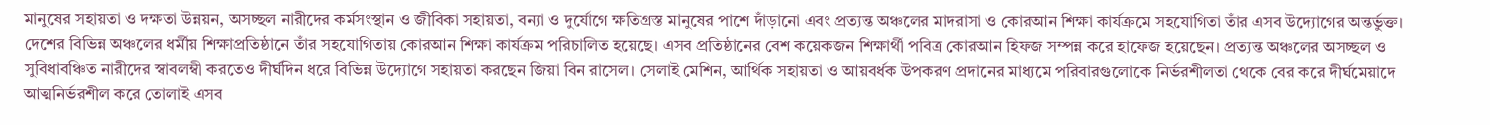মানুষের সহায়তা ও দক্ষতা উন্নয়ন, অসচ্ছল নারীদের কর্মসংস্থান ও জীবিকা সহায়তা, বন্যা ও দুর্যোগে ক্ষতিগ্রস্ত মানুষের পাশে দাঁড়ানো এবং প্রত্যন্ত অঞ্চলের মাদরাসা ও কোরআন শিক্ষা কার্যক্রমে সহযোগিতা তাঁর এসব উদ্যোগের অন্তর্ভুক্ত। দেশের বিভিন্ন অঞ্চলের ধর্মীয় শিক্ষাপ্রতিষ্ঠানে তাঁর সহযোগিতায় কোরআন শিক্ষা কার্যক্রম পরিচালিত হয়েছে। এসব প্রতিষ্ঠানের বেশ কয়েকজন শিক্ষার্থী পবিত্র কোরআন হিফজ সম্পন্ন করে হাফেজ হয়েছেন। প্রত্যন্ত অঞ্চলের অসচ্ছল ও সুবিধাবঞ্চিত নারীদের স্বাবলম্বী করতেও দীর্ঘদিন ধরে বিভিন্ন উদ্যোগে সহায়তা করছেন জিয়া বিন রাসেল। সেলাই মেশিন, আর্থিক সহায়তা ও আয়বর্ধক উপকরণ প্রদানের মাধ্যমে পরিবারগুলোকে নির্ভরশীলতা থেকে বের করে দীর্ঘমেয়াদে আত্মনির্ভরশীল করে তোলাই এসব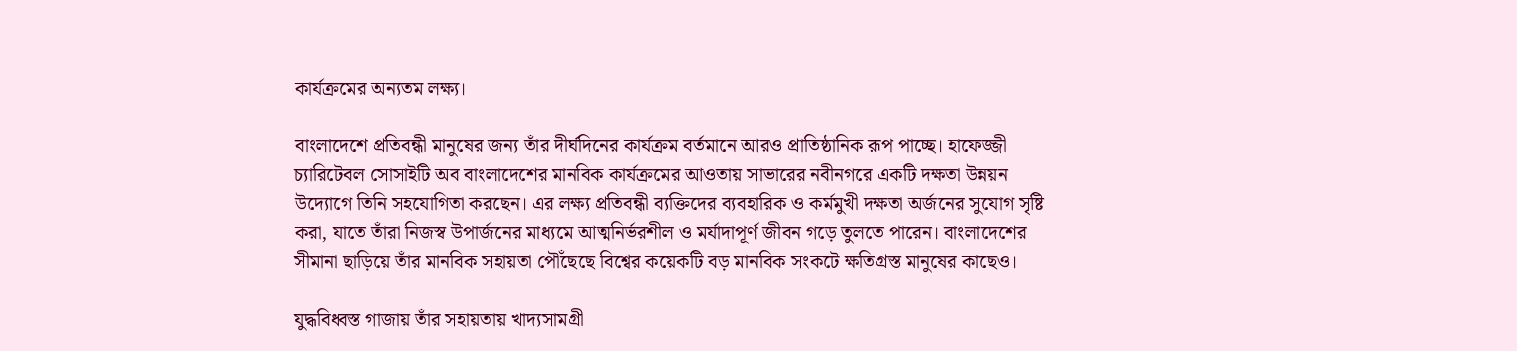কার্যক্রমের অন্যতম লক্ষ্য।

বাংলাদেশে প্রতিবন্ধী মানুষের জন্য তাঁর দীর্ঘদিনের কার্যক্রম বর্তমানে আরও প্রাতিষ্ঠানিক রূপ পাচ্ছে। হাফেজ্জী চ্যারিটেবল সোসাইটি অব বাংলাদেশের মানবিক কার্যক্রমের আওতায় সাভারের নবীনগরে একটি দক্ষতা উন্নয়ন উদ্যোগে তিনি সহযোগিতা করছেন। এর লক্ষ্য প্রতিবন্ধী ব্যক্তিদের ব্যবহারিক ও কর্মমুখী দক্ষতা অর্জনের সুযোগ সৃষ্টি করা, যাতে তাঁরা নিজস্ব উপার্জনের মাধ্যমে আত্মনির্ভরশীল ও মর্যাদাপূর্ণ জীবন গড়ে তুলতে পারেন। বাংলাদেশের সীমানা ছাড়িয়ে তাঁর মানবিক সহায়তা পৌঁছেছে বিশ্বের কয়েকটি বড় মানবিক সংকটে ক্ষতিগ্রস্ত মানুষের কাছেও।

যুদ্ধবিধ্বস্ত গাজায় তাঁর সহায়তায় খাদ্যসামগ্রী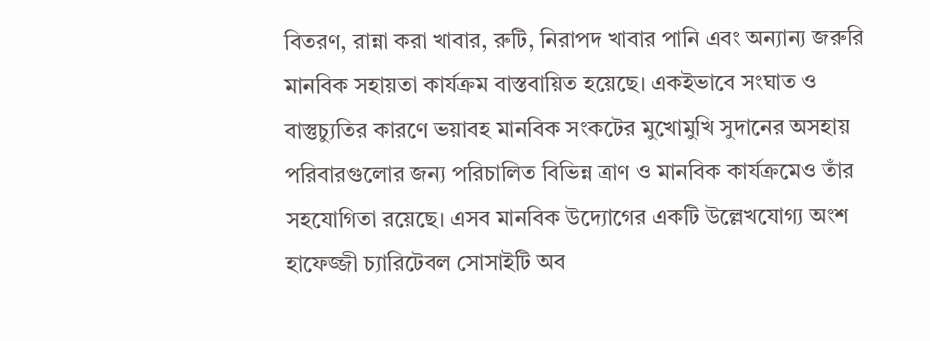বিতরণ, রান্না করা খাবার, রুটি, নিরাপদ খাবার পানি এবং অন্যান্য জরুরি মানবিক সহায়তা কার্যক্রম বাস্তবায়িত হয়েছে। একইভাবে সংঘাত ও বাস্তুচ্যুতির কারণে ভয়াবহ মানবিক সংকটের মুখোমুখি সুদানের অসহায় পরিবারগুলোর জন্য পরিচালিত বিভিন্ন ত্রাণ ও মানবিক কার্যক্রমেও তাঁর সহযোগিতা রয়েছে। এসব মানবিক উদ্যোগের একটি উল্লেখযোগ্য অংশ হাফেজ্জী চ্যারিটেবল সোসাইটি অব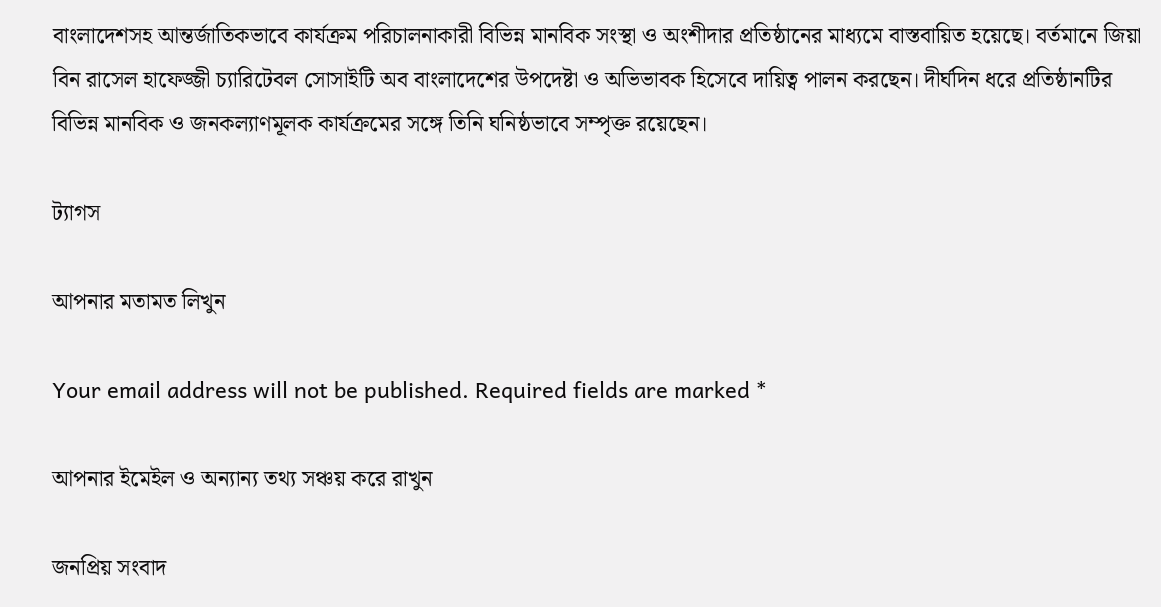বাংলাদেশসহ আন্তর্জাতিকভাবে কার্যক্রম পরিচালনাকারী বিভিন্ন মানবিক সংস্থা ও অংশীদার প্রতিষ্ঠানের মাধ্যমে বাস্তবায়িত হয়েছে। বর্তমানে জিয়া বিন রাসেল হাফেজ্জী চ্যারিটেবল সোসাইটি অব বাংলাদেশের উপদেষ্টা ও অভিভাবক হিসেবে দায়িত্ব পালন করছেন। দীর্ঘদিন ধরে প্রতিষ্ঠানটির বিভিন্ন মানবিক ও জনকল্যাণমূলক কার্যক্রমের সঙ্গে তিনি ঘনিষ্ঠভাবে সম্পৃক্ত রয়েছেন।

ট্যাগস

আপনার মতামত লিখুন

Your email address will not be published. Required fields are marked *

আপনার ইমেইল ও অন্যান্য তথ্য সঞ্চয় করে রাখুন

জনপ্রিয় সংবাদ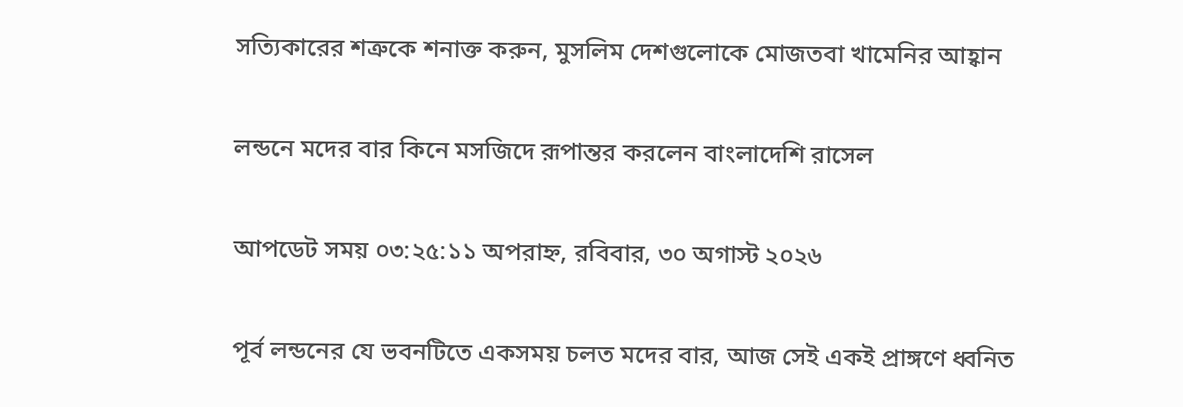সত্যিকারের শত্রুকে শনাক্ত করুন, মুসলিম দেশগুলোকে মোজতবা খামেনির আহ্বান

লন্ডনে মদের বার কিনে মসজিদে রূপান্তর করলেন বাংলাদেশি রাসেল

আপডেট সময় ০৩:২৫:১১ অপরাহ্ন, রবিবার, ৩০ অগাস্ট ২০২৬

পূর্ব লন্ডনের যে ভবনটিতে একসময় চলত মদের বার, আজ সেই একই প্রাঙ্গণে ধ্বনিত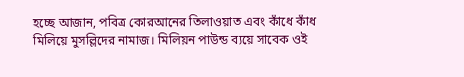হচ্ছে আজান, পবিত্র কোরআনের তিলাওয়াত এবং কাঁধে কাঁধ মিলিয়ে মুসল্লিদের নামাজ। মিলিয়ন পাউন্ড ব্যয়ে সাবেক ওই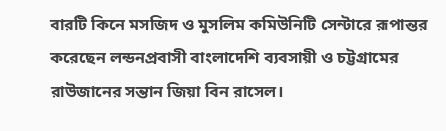বারটি কিনে মসজিদ ও মুসলিম কমিউনিটি সেন্টারে রূপান্তর করেছেন লন্ডনপ্রবাসী বাংলাদেশি ব্যবসায়ী ও চট্টগ্রামের রাউজানের সন্তান জিয়া বিন রাসেল।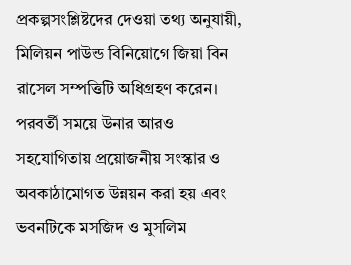প্রকল্পসংশ্লিষ্টদের দেওয়া তথ্য অনুযায়ী, মিলিয়ন পাউন্ড বিনিয়োগে জিয়া বিন রাসেল সম্পত্তিটি অধিগ্রহণ করেন। পরবর্তী সময়ে উনার আরও সহযোগিতায় প্রয়োজনীয় সংস্কার ও অবকাঠামোগত উন্নয়ন করা হয় এবং ভবনটিকে মসজিদ ও মুসলিম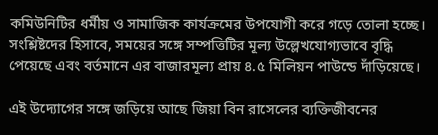কমিউনিটির ধর্মীয় ও সামাজিক কার্যক্রমের উপযোগী করে গড়ে তোলা হচ্ছে। সংশ্লিষ্টদের হিসাবে, সময়ের সঙ্গে সম্পত্তিটির মূল্য উল্লেখযোগ্যভাবে বৃদ্ধি পেয়েছে এবং বর্তমানে এর বাজারমূল্য প্রায় ৪.৫ মিলিয়ন পাউন্ডে দাঁড়িয়েছে।

এই উদ্যোগের সঙ্গে জড়িয়ে আছে জিয়া বিন রাসেলের ব্যক্তিজীবনের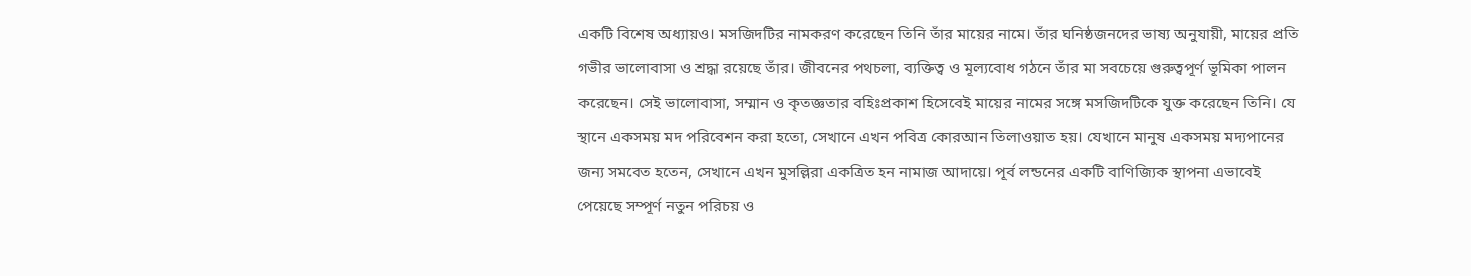একটি বিশেষ অধ্যায়ও। মসজিদটির নামকরণ করেছেন তিনি তাঁর মায়ের নামে। তাঁর ঘনিষ্ঠজনদের ভাষ্য অনুযায়ী, মায়ের প্রতি গভীর ভালোবাসা ও শ্রদ্ধা রয়েছে তাঁর। জীবনের পথচলা, ব্যক্তিত্ব ও মূল্যবোধ গঠনে তাঁর মা সবচেয়ে গুরুত্বপূর্ণ ভূমিকা পালন করেছেন। সেই ভালোবাসা, সম্মান ও কৃতজ্ঞতার বহিঃপ্রকাশ হিসেবেই মায়ের নামের সঙ্গে মসজিদটিকে যুক্ত করেছেন তিনি। যে স্থানে একসময় মদ পরিবেশন করা হতো, সেখানে এখন পবিত্র কোরআন তিলাওয়াত হয়। যেখানে মানুষ একসময় মদ্যপানের জন্য সমবেত হতেন, সেখানে এখন মুসল্লিরা একত্রিত হন নামাজ আদায়ে। পূর্ব লন্ডনের একটি বাণিজ্যিক স্থাপনা এভাবেই পেয়েছে সম্পূর্ণ নতুন পরিচয় ও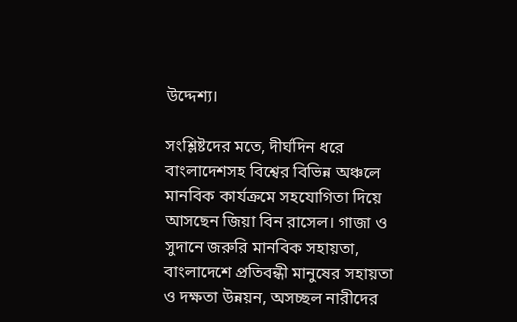উদ্দেশ্য।

সংশ্লিষ্টদের মতে, দীর্ঘদিন ধরে বাংলাদেশসহ বিশ্বের বিভিন্ন অঞ্চলে মানবিক কার্যক্রমে সহযোগিতা দিয়ে আসছেন জিয়া বিন রাসেল। গাজা ও সুদানে জরুরি মানবিক সহায়তা, বাংলাদেশে প্রতিবন্ধী মানুষের সহায়তা ও দক্ষতা উন্নয়ন, অসচ্ছল নারীদের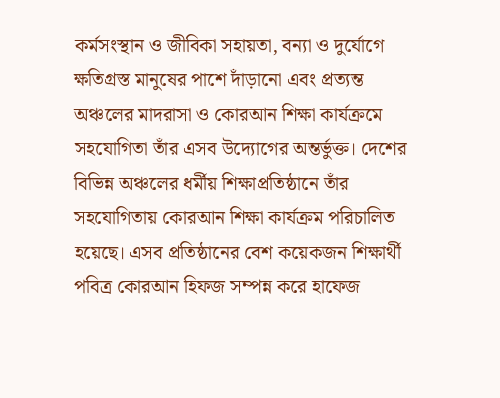কর্মসংস্থান ও জীবিকা সহায়তা, বন্যা ও দুর্যোগে ক্ষতিগ্রস্ত মানুষের পাশে দাঁড়ানো এবং প্রত্যন্ত অঞ্চলের মাদরাসা ও কোরআন শিক্ষা কার্যক্রমে সহযোগিতা তাঁর এসব উদ্যোগের অন্তর্ভুক্ত। দেশের বিভিন্ন অঞ্চলের ধর্মীয় শিক্ষাপ্রতিষ্ঠানে তাঁর সহযোগিতায় কোরআন শিক্ষা কার্যক্রম পরিচালিত হয়েছে। এসব প্রতিষ্ঠানের বেশ কয়েকজন শিক্ষার্থী পবিত্র কোরআন হিফজ সম্পন্ন করে হাফেজ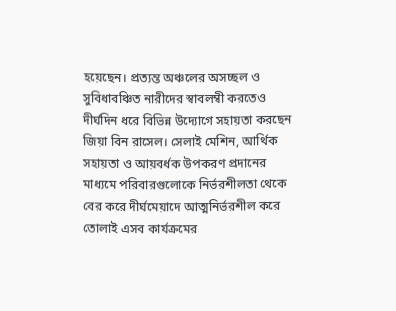হয়েছেন। প্রত্যন্ত অঞ্চলের অসচ্ছল ও সুবিধাবঞ্চিত নারীদের স্বাবলম্বী করতেও দীর্ঘদিন ধরে বিভিন্ন উদ্যোগে সহায়তা করছেন জিয়া বিন রাসেল। সেলাই মেশিন, আর্থিক সহায়তা ও আয়বর্ধক উপকরণ প্রদানের মাধ্যমে পরিবারগুলোকে নির্ভরশীলতা থেকে বের করে দীর্ঘমেয়াদে আত্মনির্ভরশীল করে তোলাই এসব কার্যক্রমের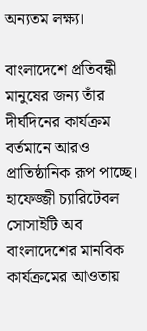অন্যতম লক্ষ্য।

বাংলাদেশে প্রতিবন্ধী মানুষের জন্য তাঁর দীর্ঘদিনের কার্যক্রম বর্তমানে আরও প্রাতিষ্ঠানিক রূপ পাচ্ছে। হাফেজ্জী চ্যারিটেবল সোসাইটি অব বাংলাদেশের মানবিক কার্যক্রমের আওতায়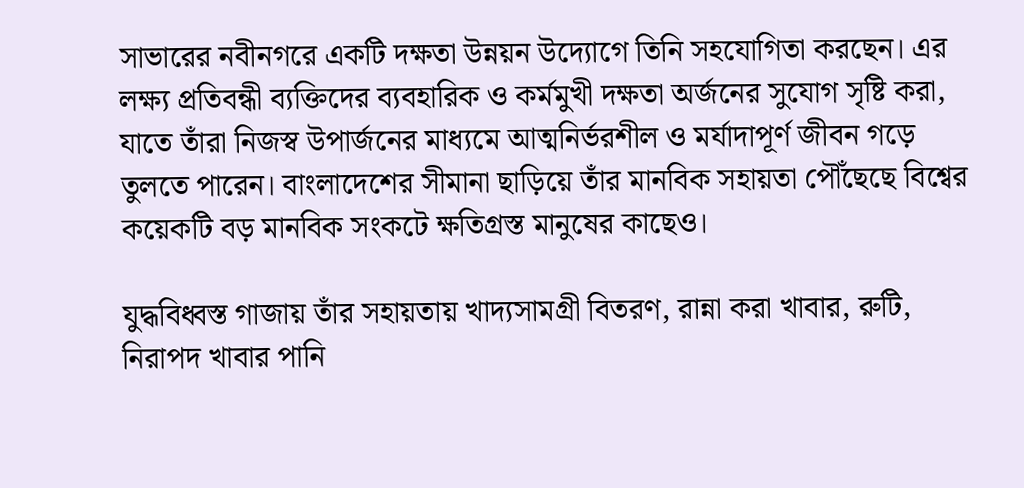সাভারের নবীনগরে একটি দক্ষতা উন্নয়ন উদ্যোগে তিনি সহযোগিতা করছেন। এর লক্ষ্য প্রতিবন্ধী ব্যক্তিদের ব্যবহারিক ও কর্মমুখী দক্ষতা অর্জনের সুযোগ সৃষ্টি করা, যাতে তাঁরা নিজস্ব উপার্জনের মাধ্যমে আত্মনির্ভরশীল ও মর্যাদাপূর্ণ জীবন গড়ে তুলতে পারেন। বাংলাদেশের সীমানা ছাড়িয়ে তাঁর মানবিক সহায়তা পৌঁছেছে বিশ্বের কয়েকটি বড় মানবিক সংকটে ক্ষতিগ্রস্ত মানুষের কাছেও।

যুদ্ধবিধ্বস্ত গাজায় তাঁর সহায়তায় খাদ্যসামগ্রী বিতরণ, রান্না করা খাবার, রুটি, নিরাপদ খাবার পানি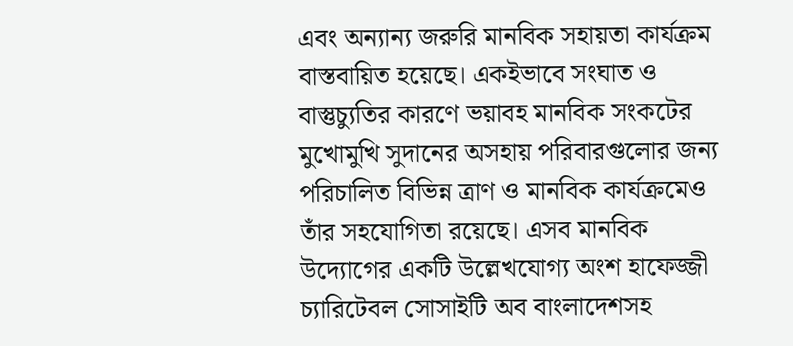এবং অন্যান্য জরুরি মানবিক সহায়তা কার্যক্রম বাস্তবায়িত হয়েছে। একইভাবে সংঘাত ও বাস্তুচ্যুতির কারণে ভয়াবহ মানবিক সংকটের মুখোমুখি সুদানের অসহায় পরিবারগুলোর জন্য পরিচালিত বিভিন্ন ত্রাণ ও মানবিক কার্যক্রমেও তাঁর সহযোগিতা রয়েছে। এসব মানবিক উদ্যোগের একটি উল্লেখযোগ্য অংশ হাফেজ্জী চ্যারিটেবল সোসাইটি অব বাংলাদেশসহ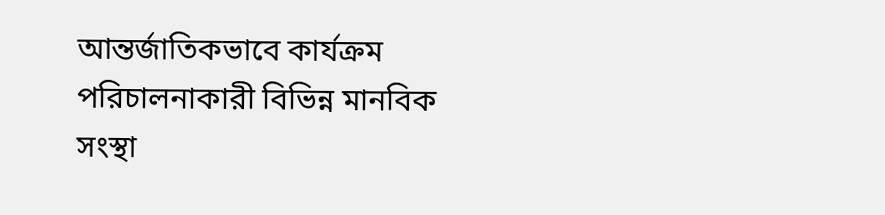আন্তর্জাতিকভাবে কার্যক্রম পরিচালনাকারী বিভিন্ন মানবিক সংস্থা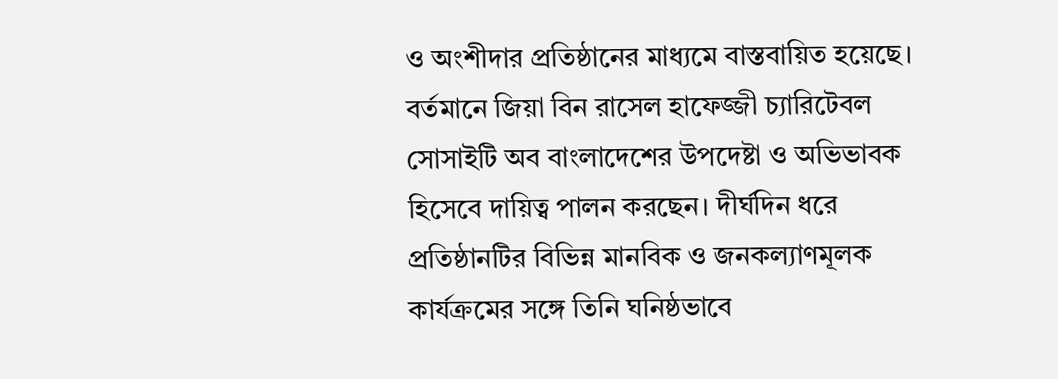ও অংশীদার প্রতিষ্ঠানের মাধ্যমে বাস্তবায়িত হয়েছে। বর্তমানে জিয়া বিন রাসেল হাফেজ্জী চ্যারিটেবল সোসাইটি অব বাংলাদেশের উপদেষ্টা ও অভিভাবক হিসেবে দায়িত্ব পালন করছেন। দীর্ঘদিন ধরে প্রতিষ্ঠানটির বিভিন্ন মানবিক ও জনকল্যাণমূলক কার্যক্রমের সঙ্গে তিনি ঘনিষ্ঠভাবে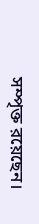সম্পৃক্ত রয়েছেন।